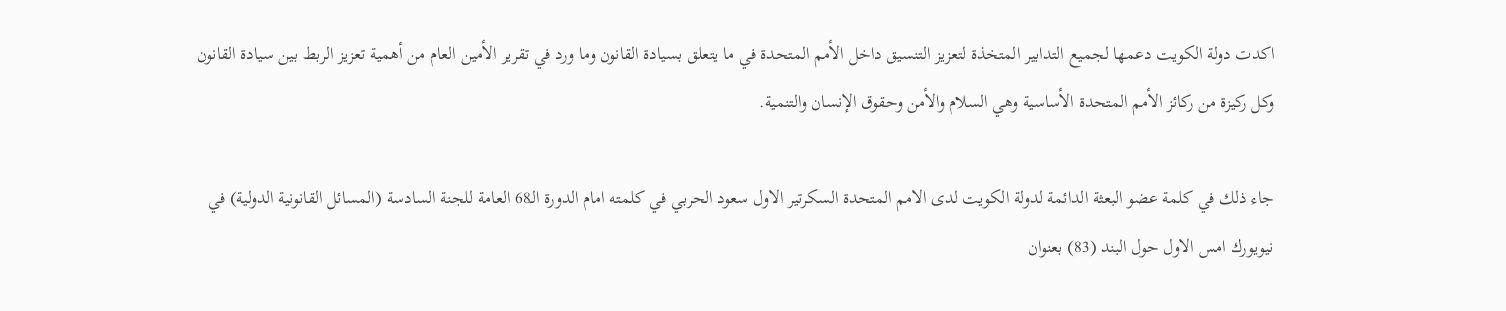اكدت دولة الكويت دعمها لجميع التدابير المتخذة لتعزيز التنسيق داخل الأمم المتحدة في ما يتعلق بسيادة القانون وما ورد في تقرير الأمين العام من أهمية تعزيز الربط بين سيادة القانون وكل ركيزة من ركائز الأمم المتحدة الأساسية وهي السلام والأمن وحقوق الإنسان والتنمية.

جاء ذلك في كلمة عضو البعثة الدائمة لدولة الكويت لدى الامم المتحدة السكرتير الاول سعود الحربي في كلمته امام الدورة الـ68 العامة للجنة السادسة (المسائل القانونية الدولية) في نيويورك امس الاول حول البند (83) بعنوان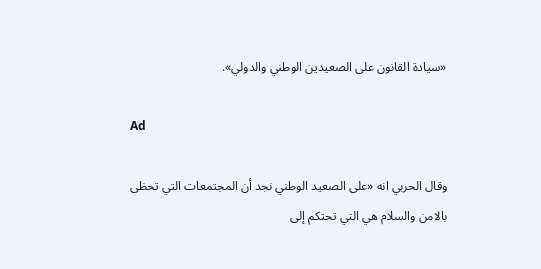«سيادة القانون على الصعيدين الوطني والدولي».

Ad

وقال الحربي انه «على الصعيد الوطني نجد أن المجتمعات التي تحظى بالامن والسلام هي التي تحتكم إلى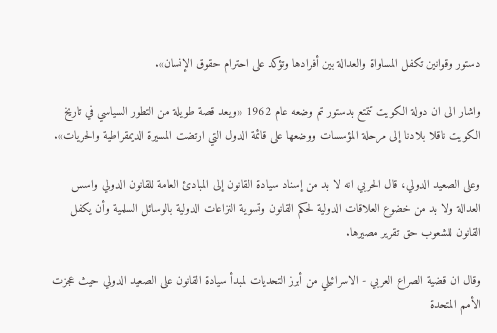دستور وقوانين تكفل المساواة والعدالة بين أفرادها وتؤكد على احترام حقوق الإنسان».

واشار الى ان دولة الكويت تتمتع بدستور تم وضعه عام 1962 «ويعد قصة طويلة من التطور السياسي في تاريخ الكويت ناقلا بلادنا إلى مرحلة المؤسسات ووضعها على قائمة الدول التي ارتضت المسيرة الديمقراطية والحريات».

وعلى الصعيد الدولي، قال الحربي انه لا بد من إسناد سيادة القانون إلى المبادئ العامة للقانون الدولي واسس العدالة ولا بد من خضوع العلاقات الدولية لحكم القانون وتسوية النزاعات الدولية بالوسائل السلمية وأن يكفل القانون للشعوب حق تقرير مصيرها.

وقال ان قضية الصراع العربي - الاسرائيلي من أبرز التحديات لمبدأ سيادة القانون على الصعيد الدولي حيث عجزت الأمم المتحدة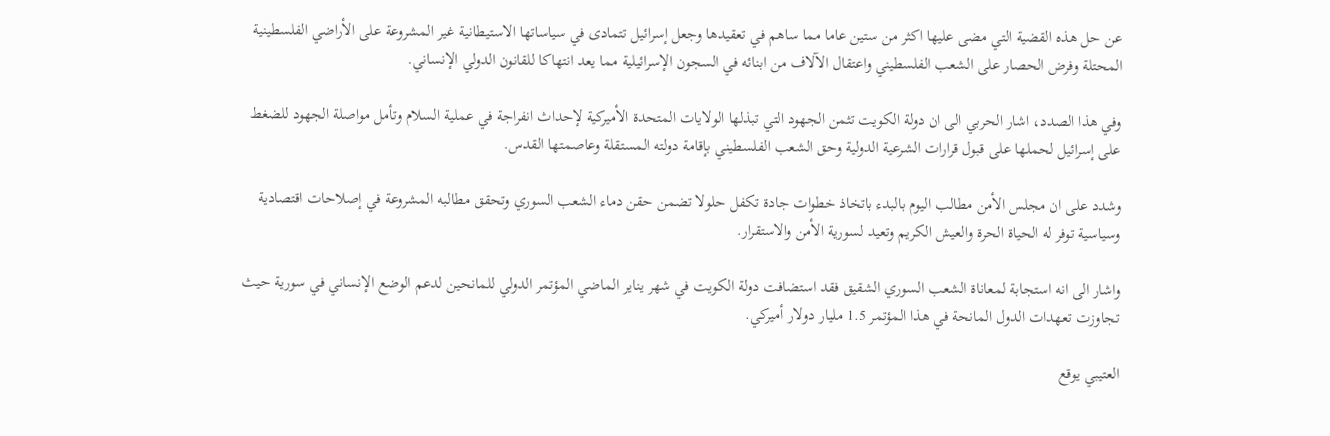عن حل هذه القضية التي مضى عليها اكثر من ستين عاما مما ساهم في تعقيدها وجعل إسرائيل تتمادى في سياساتها الاستيطانية غير المشروعة على الأراضي الفلسطينية المحتلة وفرض الحصار على الشعب الفلسطيني واعتقال الآلاف من ابنائه في السجون الإسرائيلية مما يعد انتهاكا للقانون الدولي الإنساني.

وفي هذا الصدد، اشار الحربي الى ان دولة الكويت تثمن الجهود التي تبذلها الولايات المتحدة الأميركية لإحداث انفراجة في عملية السلام وتأمل مواصلة الجهود للضغط على إسرائيل لحملها على قبول قرارات الشرعية الدولية وحق الشعب الفلسطيني بإقامة دولته المستقلة وعاصمتها القدس.

وشدد على ان مجلس الأمن مطالب اليوم بالبدء باتخاذ خطوات جادة تكفل حلولا تضمن حقن دماء الشعب السوري وتحقق مطالبه المشروعة في إصلاحات اقتصادية وسياسية توفر له الحياة الحرة والعيش الكريم وتعيد لسورية الأمن والاستقرار.

واشار الى انه استجابة لمعاناة الشعب السوري الشقيق فقد استضافت دولة الكويت في شهر يناير الماضي المؤتمر الدولي للمانحين لدعم الوضع الإنساني في سورية حيث تجاوزت تعهدات الدول المانحة في هذا المؤتمر 1.5 مليار دولار أميركي.

العتيبي يوقع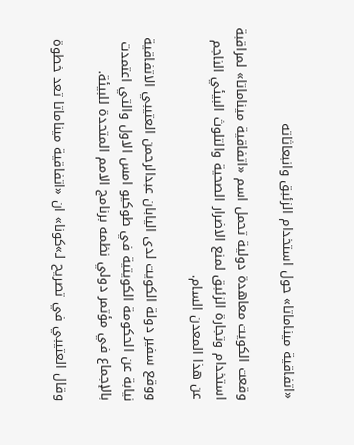«اتفاقية ميناماتا» حول استخدام الزئبق وانبعاثاته

وقعت الكويت معاهدة دولية تحمل اسم «اتفاقية ميناماتا» لمراقبة استخدام وتجارة الزئبق لمنع الاضرار الصحية والتلوث البيئي الناجم عن هذا المعدن السام.

ووقع سفير دولة الكويت لدى اليابان عبدالرحمن العتيبي الاتفاقية نيابة عن الحكومة الكويتية في طوكيو امس الاول والتي اعتمدت بالإجماع في مؤتمر دولي نظمه برنامج الامم المتحدة للبيئة.

وقال العتيبي في تصريح لـ»كونا» ان «اتفاقية ميناماتا تعد خطوة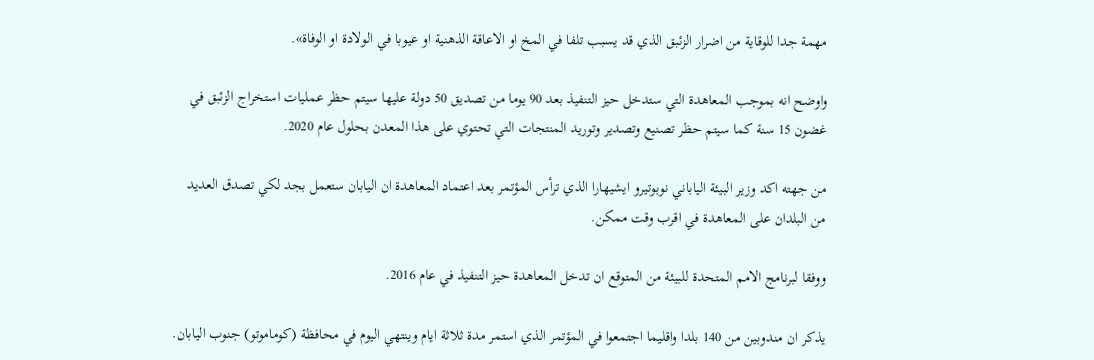مهمة جدا للوقاية من اضرار الزئبق الذي قد يسبب تلفا في المخ او الاعاقة الذهنية او عيوبا في الولادة او الوفاة».

واوضح انه بموجب المعاهدة التي ستدخل حيز التنفيذ بعد 90 يوما من تصديق 50 دولة عليها سيتم حظر عمليات استخراج الزئبق في غضون 15 سنة كما سيتم حظر تصنيع وتصدير وتوريد المنتجات التي تحتوي على هذا المعدن بحلول عام 2020.

من جهته اكد وزير البيئة الياباني نوبوتيرو ايشيهارا الذي ترأس المؤتمر بعد اعتماد المعاهدة ان اليابان ستعمل بجد لكي تصدق العديد من البلدان على المعاهدة في اقرب وقت ممكن.

ووفقا لبرنامج الامم المتحدة للبيئة من المتوقع ان تدخل المعاهدة حيز التنفيذ في عام 2016.

يذكر ان مندوبين من 140 بلدا واقليما اجتمعوا في المؤتمر الذي استمر مدة ثلاثة ايام وينتهي اليوم في محافظة (كوماموتو) جنوب اليابان.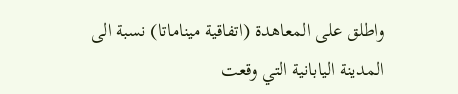واطلق على المعاهدة (اتفاقية ميناماتا) نسبة الى المدينة اليابانية التي وقعت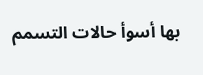بها أسوأ حالات التسمم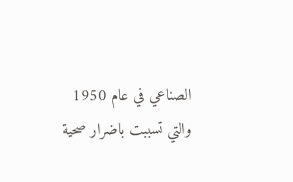الصناعي في عام 1950 والتي تسببت باضرار صحية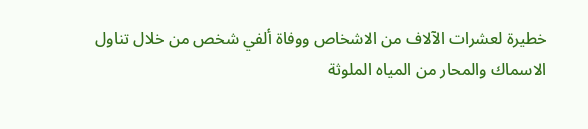خطيرة لعشرات الآلاف من الاشخاص ووفاة ألفي شخص من خلال تناول الاسماك والمحار من المياه الملوثة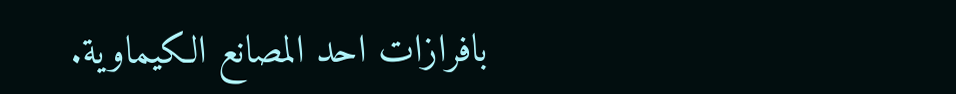بافرازات احد المصانع الكيماوية.